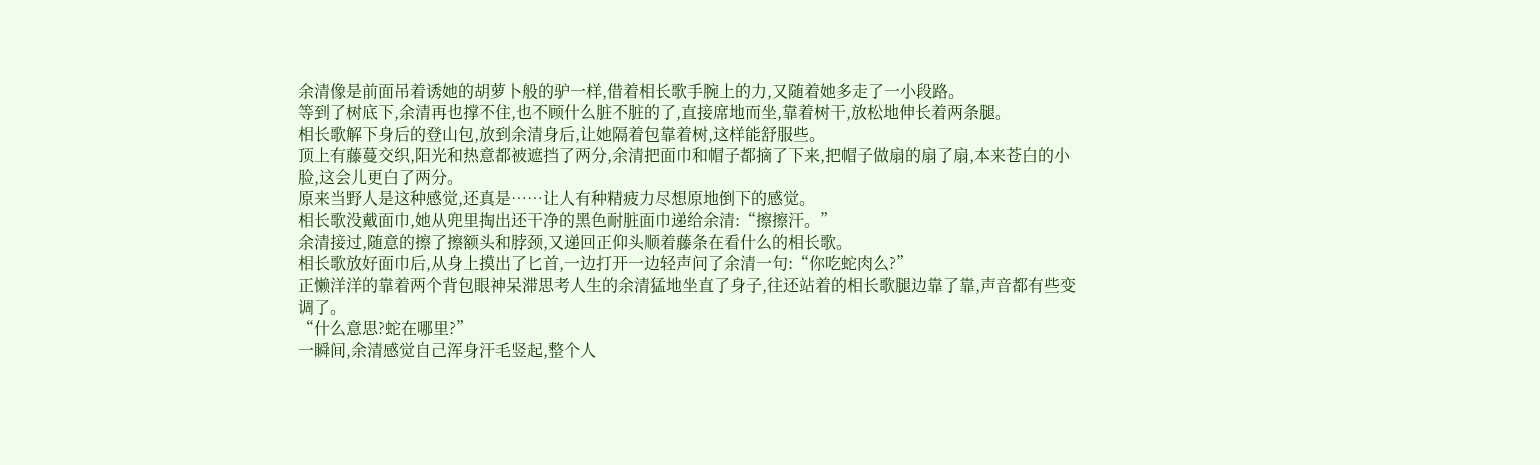余清像是前面吊着诱她的胡萝卜般的驴一样,借着相长歌手腕上的力,又随着她多走了一小段路。
等到了树底下,余清再也撑不住,也不顾什么脏不脏的了,直接席地而坐,靠着树干,放松地伸长着两条腿。
相长歌解下身后的登山包,放到余清身后,让她隔着包靠着树,这样能舒服些。
顶上有藤蔓交织,阳光和热意都被遮挡了两分,余清把面巾和帽子都摘了下来,把帽子做扇的扇了扇,本来苍白的小脸,这会儿更白了两分。
原来当野人是这种感觉,还真是……让人有种精疲力尽想原地倒下的感觉。
相长歌没戴面巾,她从兜里掏出还干净的黑色耐脏面巾递给余清:“擦擦汗。”
余清接过,随意的擦了擦额头和脖颈,又递回正仰头顺着藤条在看什么的相长歌。
相长歌放好面巾后,从身上摸出了匕首,一边打开一边轻声问了余清一句:“你吃蛇肉么?”
正懒洋洋的靠着两个背包眼神呆滞思考人生的余清猛地坐直了身子,往还站着的相长歌腿边靠了靠,声音都有些变调了。
“什么意思?蛇在哪里?”
一瞬间,余清感觉自己浑身汗毛竖起,整个人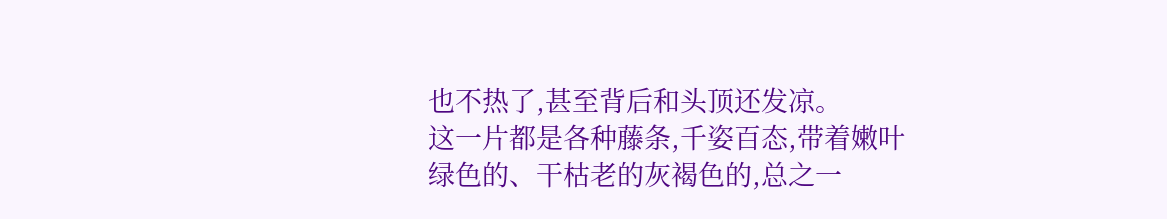也不热了,甚至背后和头顶还发凉。
这一片都是各种藤条,千姿百态,带着嫩叶绿色的、干枯老的灰褐色的,总之一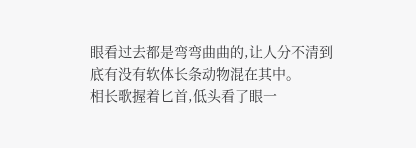眼看过去都是弯弯曲曲的,让人分不清到底有没有软体长条动物混在其中。
相长歌握着匕首,低头看了眼一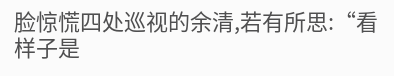脸惊慌四处巡视的余清,若有所思:“看样子是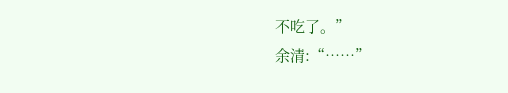不吃了。”
余清:“……”